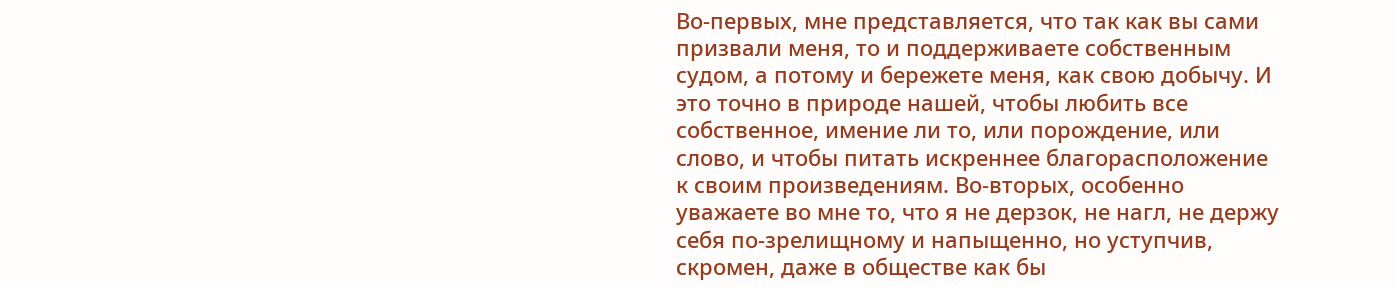Во-первых, мне представляется, что так как вы сами призвали меня, то и поддерживаете собственным судом, а потому и бережете меня, как свою добычу. И это точно в природе нашей, чтобы любить все собственное, имение ли то, или порождение, или слово, и чтобы питать искреннее благорасположение к своим произведениям. Во-вторых, особенно уважаете во мне то, что я не дерзок, не нагл, не держу себя по-зрелищному и напыщенно, но уступчив, скромен, даже в обществе как бы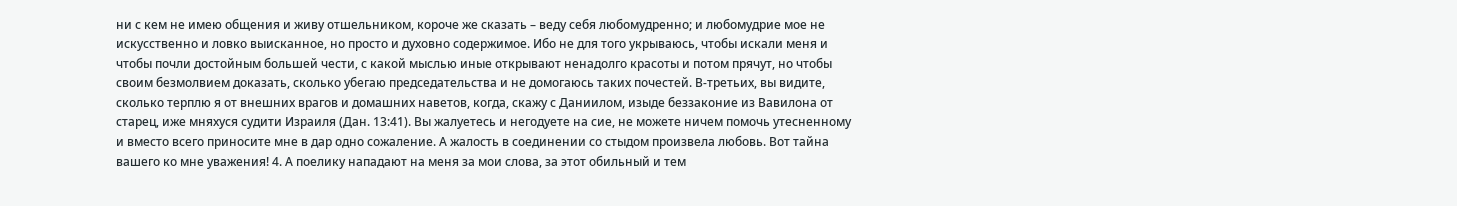ни с кем не имею общения и живу отшельником, короче же сказать – веду себя любомудренно; и любомудрие мое не искусственно и ловко выисканное, но просто и духовно содержимое. Ибо не для того укрываюсь, чтобы искали меня и чтобы почли достойным большей чести, с какой мыслью иные открывают ненадолго красоты и потом прячут, но чтобы своим безмолвием доказать, сколько убегаю председательства и не домогаюсь таких почестей. В-третьих, вы видите, сколько терплю я от внешних врагов и домашних наветов, когда, скажу с Даниилом, изыде беззаконие из Вавилона от старец, иже мняхуся судити Израиля (Дан. 13:41). Вы жалуетесь и негодуете на сие, не можете ничем помочь утесненному и вместо всего приносите мне в дар одно сожаление. А жалость в соединении со стыдом произвела любовь. Вот тайна вашего ко мне уважения! 4. А поелику нападают на меня за мои слова, за этот обильный и тем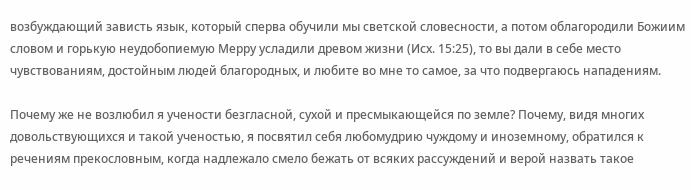возбуждающий зависть язык, который сперва обучили мы светской словесности, а потом облагородили Божиим словом и горькую неудобопиемую Мерру усладили древом жизни (Исх. 15:25), то вы дали в себе место чувствованиям, достойным людей благородных, и любите во мне то самое, за что подвергаюсь нападениям.

Почему же не возлюбил я учености безгласной, сухой и пресмыкающейся по земле? Почему, видя многих довольствующихся и такой ученостью, я посвятил себя любомудрию чуждому и иноземному, обратился к речениям прекословным, когда надлежало смело бежать от всяких рассуждений и верой назвать такое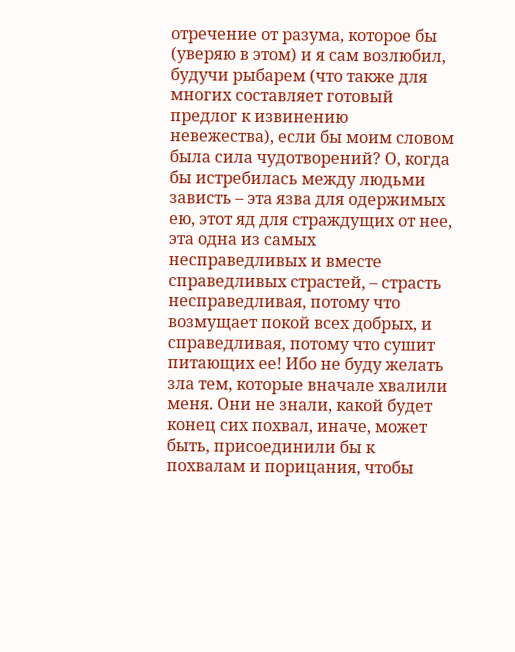отречение от разума, которое бы (уверяю в этом) и я сам возлюбил, будучи рыбарем (что также для многих составляет готовый предлог к извинению невежества), если бы моим словом была сила чудотворений? О, когда бы истребилась между людьми зависть – эта язва для одержимых ею, этот яд для страждущих от нее, эта одна из самых несправедливых и вместе справедливых страстей, – страсть несправедливая, потому что возмущает покой всех добрых, и справедливая, потому что сушит питающих ее! Ибо не буду желать зла тем, которые вначале хвалили меня. Они не знали, какой будет конец сих похвал, иначе, может быть, присоединили бы к похвалам и порицания, чтобы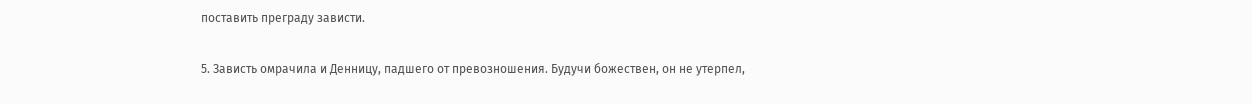поставить преграду зависти.

5. Зависть омрачила и Денницу, падшего от превозношения. Будучи божествен, он не утерпел,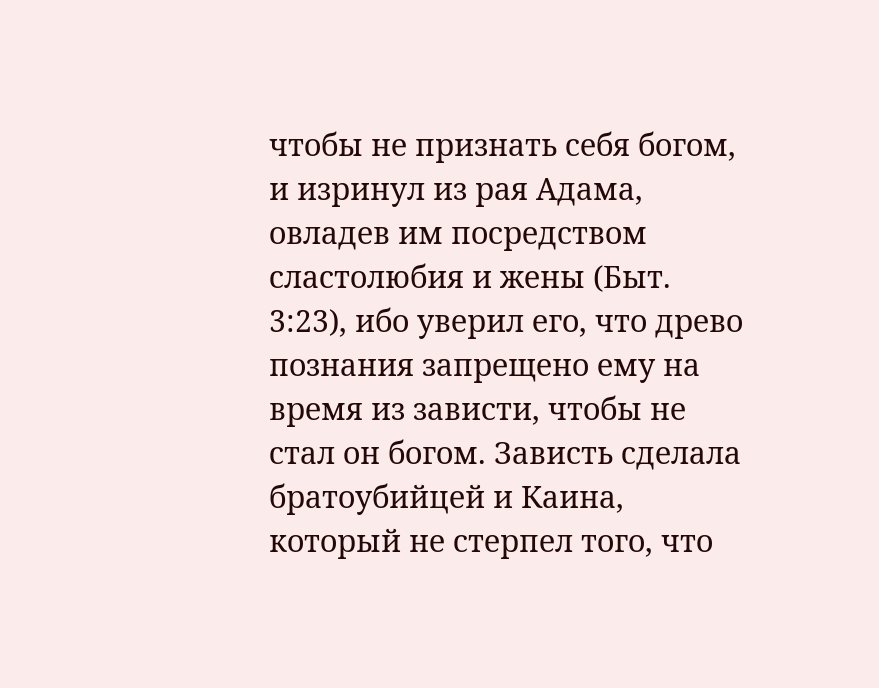чтобы не признать себя богом, и изринул из рая Адама, овладев им посредством сластолюбия и жены (Быт. 3:23), ибо уверил его, что древо познания запрещено ему на время из зависти, чтобы не стал он богом. Зависть сделала братоубийцей и Каина, который не стерпел того, что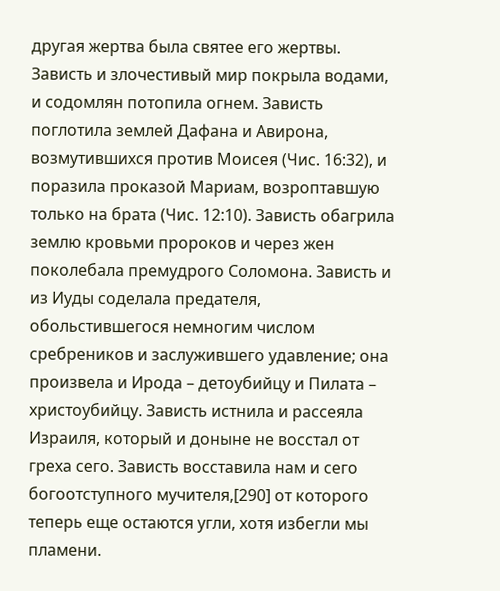другая жертва была святее его жертвы. Зависть и злочестивый мир покрыла водами, и содомлян потопила огнем. Зависть поглотила землей Дафана и Авирона, возмутившихся против Моисея (Чис. 16:32), и поразила проказой Мариам, возроптавшую только на брата (Чис. 12:10). Зависть обагрила землю кровьми пророков и через жен поколебала премудрого Соломона. Зависть и из Иуды соделала предателя, обольстившегося немногим числом сребреников и заслужившего удавление; она произвела и Ирода – детоубийцу и Пилата – христоубийцу. Зависть истнила и рассеяла Израиля, который и доныне не восстал от греха сего. Зависть восставила нам и сего богоотступного мучителя,[290] от которого теперь еще остаются угли, хотя избегли мы пламени.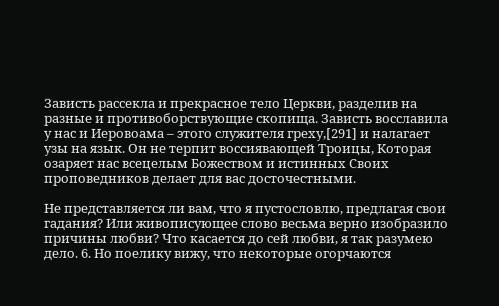Зависть рассекла и прекрасное тело Церкви, разделив на разные и противоборствующие скопища. Зависть восславила у нас и Иеровоама – этого служителя греху,[291] и налагает узы на язык. Он не терпит воссиявающей Троицы, Которая озаряет нас всецелым Божеством и истинных Своих проповедников делает для вас досточестными.

Не представляется ли вам, что я пустословлю, предлагая свои гадания? Или живописующее слово весьма верно изобразило причины любви? Что касается до сей любви, я так разумею дело. 6. Но поелику вижу, что некоторые огорчаются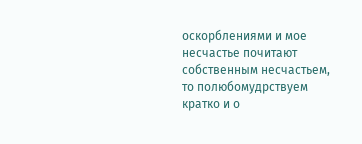оскорблениями и мое несчастье почитают собственным несчастьем, то полюбомудрствуем кратко и о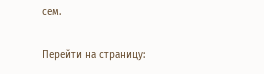сем.

Перейти на страницу: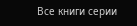Все книги серии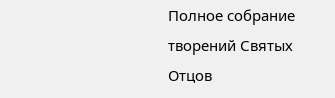Полное собрание творений Святых Отцов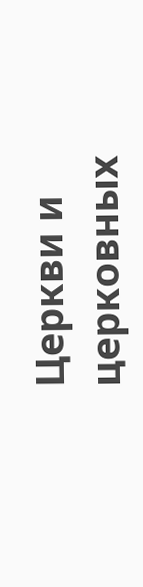Церкви и церковных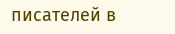писателей в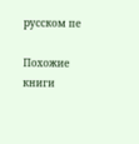русском пе

Похожие книги